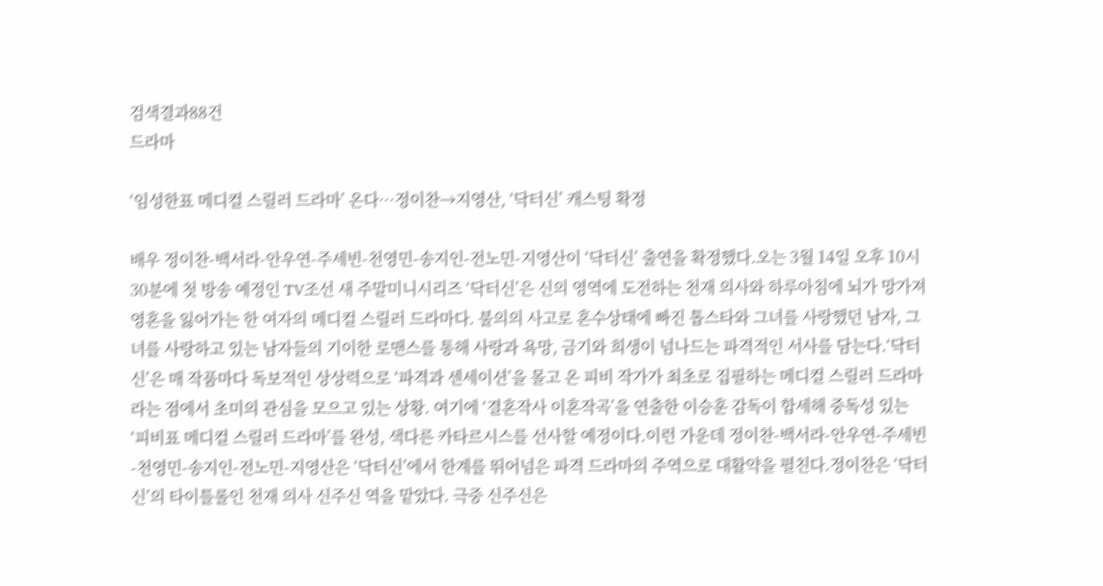검색결과88건
드라마

‘임성한표 메디컬 스릴러 드라마’ 온다…정이찬→지영산, ‘닥터신’ 캐스팅 확정

배우 정이찬-백서라-안우연-주세빈-천영민-송지인-전노민-지영산이 ‘닥터신’ 출연을 확정했다.오는 3월 14일 오후 10시 30분에 첫 방송 예정인 TV조선 새 주말미니시리즈 ‘닥터신’은 신의 영역에 도전하는 천재 의사와 하루아침에 뇌가 망가져 영혼을 잃어가는 한 여자의 메디컬 스릴러 드라마다. 불의의 사고로 혼수상태에 빠진 톱스타와 그녀를 사랑했던 남자, 그녀를 사랑하고 있는 남자들의 기이한 로맨스를 통해 사랑과 욕망, 금기와 희생이 넘나드는 파격적인 서사를 담는다.‘닥터신’은 매 작품마다 독보적인 상상력으로 ‘파격과 센세이션’을 몰고 온 피비 작가가 최초로 집필하는 메디컬 스릴러 드라마라는 점에서 초미의 관심을 모으고 있는 상황. 여기에 ‘결혼작사 이혼작곡’을 연출한 이승훈 감독이 합세해 중독성 있는 ‘피비표 메디컬 스릴러 드라마’를 완성, 색다른 카타르시스를 선사할 예정이다.이런 가운데 정이찬-백서라-안우연-주세빈-천영민-송지인-전노민-지영산은 ‘닥터신’에서 한계를 뛰어넘은 파격 드라마의 주역으로 대활약을 펼친다.정이찬은 ‘닥터신’의 타이틀롤인 천재 의사 신주신 역을 맡았다. 극중 신주신은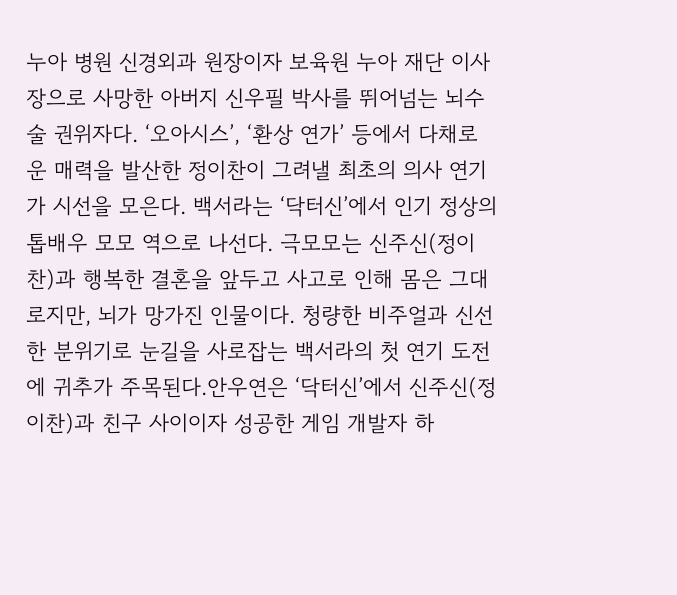누아 병원 신경외과 원장이자 보육원 누아 재단 이사장으로 사망한 아버지 신우필 박사를 뛰어넘는 뇌수술 권위자다. ‘오아시스’, ‘환상 연가’ 등에서 다채로운 매력을 발산한 정이찬이 그려낼 최초의 의사 연기가 시선을 모은다. 백서라는 ‘닥터신’에서 인기 정상의 톱배우 모모 역으로 나선다. 극모모는 신주신(정이찬)과 행복한 결혼을 앞두고 사고로 인해 몸은 그대로지만, 뇌가 망가진 인물이다. 청량한 비주얼과 신선한 분위기로 눈길을 사로잡는 백서라의 첫 연기 도전에 귀추가 주목된다.안우연은 ‘닥터신’에서 신주신(정이찬)과 친구 사이이자 성공한 게임 개발자 하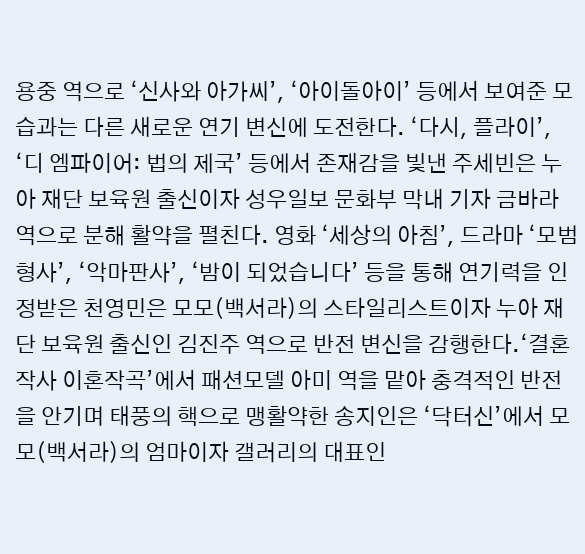용중 역으로 ‘신사와 아가씨’, ‘아이돌아이’ 등에서 보여준 모습과는 다른 새로운 연기 변신에 도전한다. ‘다시, 플라이’, ‘디 엠파이어: 법의 제국’ 등에서 존재감을 빛낸 주세빈은 누아 재단 보육원 출신이자 성우일보 문화부 막내 기자 금바라 역으로 분해 활약을 펼친다. 영화 ‘세상의 아침’, 드라마 ‘모범형사’, ‘악마판사’, ‘밤이 되었습니다’ 등을 통해 연기력을 인정받은 천영민은 모모(백서라)의 스타일리스트이자 누아 재단 보육원 출신인 김진주 역으로 반전 변신을 감행한다.‘결혼작사 이혼작곡’에서 패션모델 아미 역을 맡아 충격적인 반전을 안기며 태풍의 핵으로 맹활약한 송지인은 ‘닥터신’에서 모모(백서라)의 엄마이자 갤러리의 대표인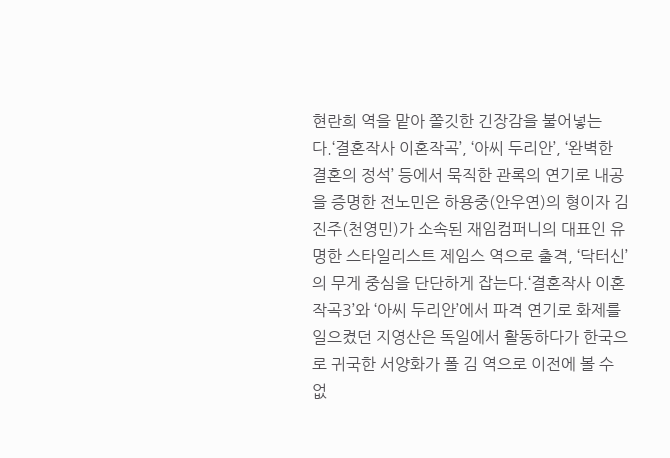현란희 역을 맡아 쫄깃한 긴장감을 불어넣는다.‘결혼작사 이혼작곡’, ‘아씨 두리안’, ‘완벽한 결혼의 정석’ 등에서 묵직한 관록의 연기로 내공을 증명한 전노민은 하용중(안우연)의 형이자 김진주(천영민)가 소속된 재임컴퍼니의 대표인 유명한 스타일리스트 제임스 역으로 출격, ‘닥터신’의 무게 중심을 단단하게 잡는다.‘결혼작사 이혼작곡3’와 ‘아씨 두리안’에서 파격 연기로 화제를 일으켰던 지영산은 독일에서 활동하다가 한국으로 귀국한 서양화가 폴 김 역으로 이전에 볼 수 없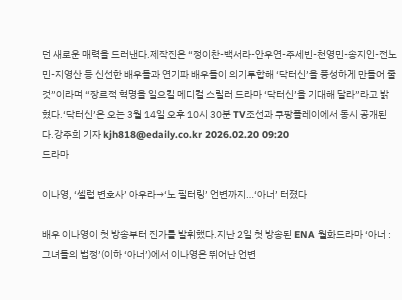던 새로운 매력을 드러낸다.제작진은 “정이찬-백서라-안우연-주세빈-천영민-송지인-전노민-지영산 등 신선한 배우들과 연기파 배우들이 의기투합해 ‘닥터신’을 풍성하게 만들어 줄 것”이라며 “장르적 혁명을 일으킬 메디컬 스릴러 드라마 ‘닥터신’을 기대해 달라”라고 밝혔다.‘닥터신’은 오는 3월 14일 오후 10시 30분 TV조선과 쿠팡플레이에서 동시 공개된다.강주희 기자 kjh818@edaily.co.kr 2026.02.20 09:20
드라마

이나영, ‘셀럽 변호사’ 아우라→‘노 필터링’ 언변까지…‘아너’ 터졌다

배우 이나영이 첫 방송부터 진가를 발휘했다.지난 2일 첫 방송된 ENA 월화드라마 ‘아너 : 그녀들의 법정’(이하 ‘아너’)에서 이나영은 뛰어난 언변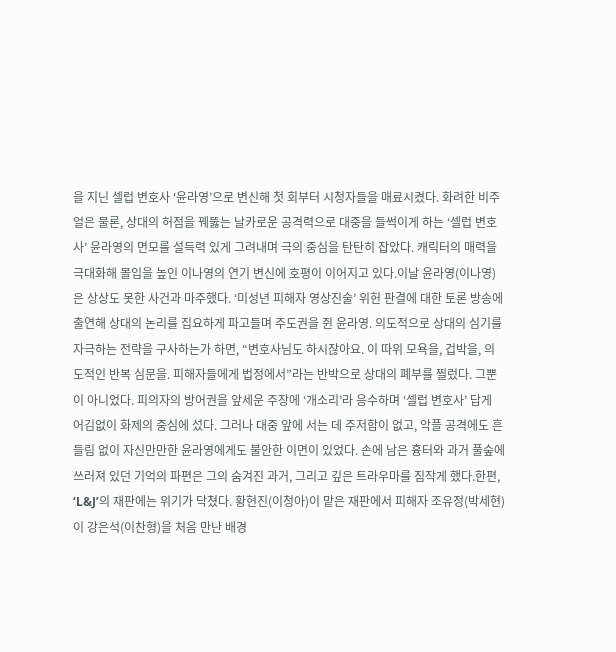을 지닌 셀럽 변호사 ‘윤라영’으로 변신해 첫 회부터 시청자들을 매료시켰다. 화려한 비주얼은 물론, 상대의 허점을 꿰뚫는 날카로운 공격력으로 대중을 들썩이게 하는 ‘셀럽 변호사’ 윤라영의 면모를 설득력 있게 그려내며 극의 중심을 탄탄히 잡았다. 캐릭터의 매력을 극대화해 몰입을 높인 이나영의 연기 변신에 호평이 이어지고 있다.이날 윤라영(이나영)은 상상도 못한 사건과 마주했다. ‘미성년 피해자 영상진술’ 위헌 판결에 대한 토론 방송에 출연해 상대의 논리를 집요하게 파고들며 주도권을 쥔 윤라영. 의도적으로 상대의 심기를 자극하는 전략을 구사하는가 하면, “변호사님도 하시잖아요. 이 따위 모욕을, 겁박을, 의도적인 반복 심문을. 피해자들에게 법정에서”라는 반박으로 상대의 폐부를 찔렀다. 그뿐이 아니었다. 피의자의 방어권을 앞세운 주장에 ‘개소리’라 응수하며 ‘셀럽 변호사’ 답게 어김없이 화제의 중심에 섰다. 그러나 대중 앞에 서는 데 주저함이 없고, 악플 공격에도 흔들림 없이 자신만만한 윤라영에게도 불안한 이면이 있었다. 손에 남은 흉터와 과거 풀숲에 쓰러져 있던 기억의 파편은 그의 숨겨진 과거, 그리고 깊은 트라우마를 짐작게 했다.한편, ‘L&J’의 재판에는 위기가 닥쳤다. 황현진(이청아)이 맡은 재판에서 피해자 조유정(박세현)이 강은석(이찬형)을 처음 만난 배경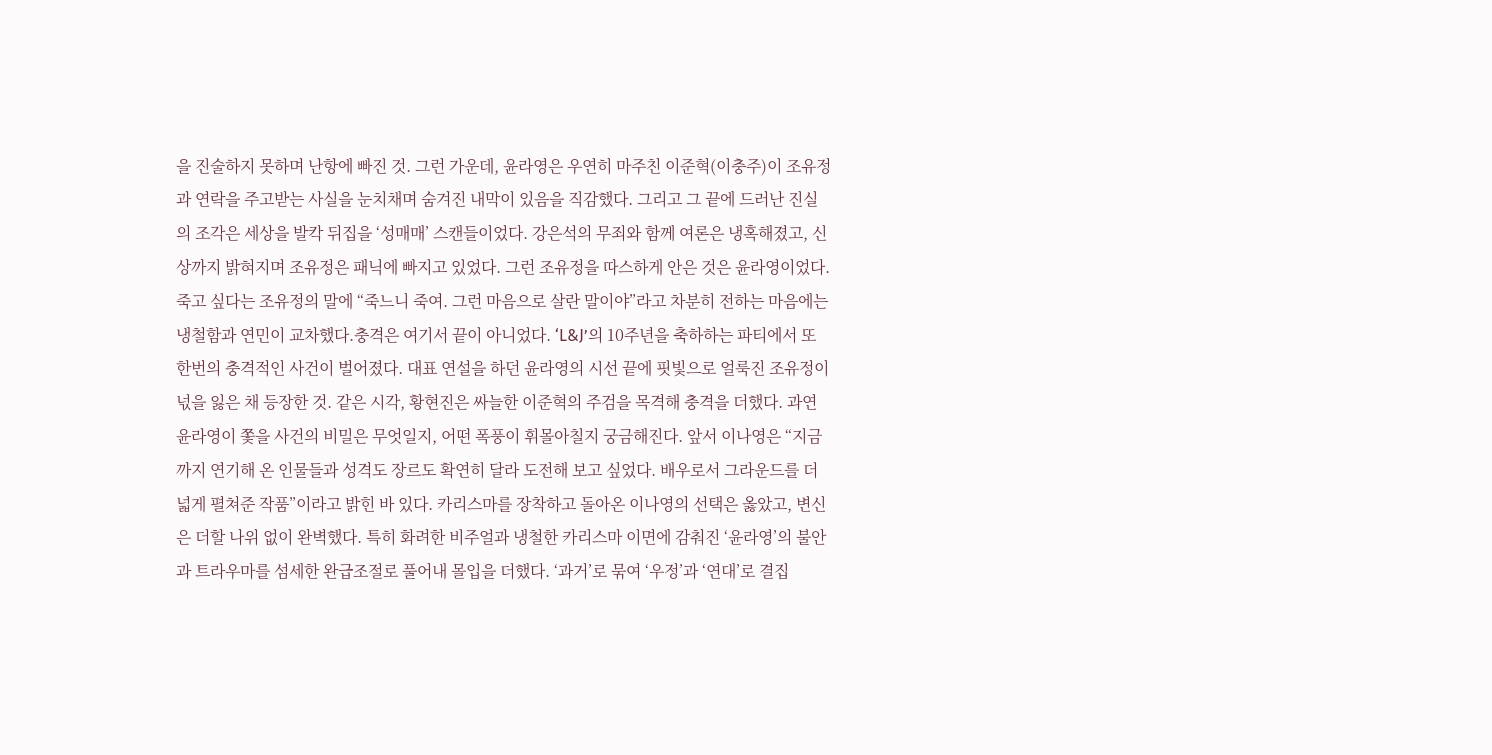을 진술하지 못하며 난항에 빠진 것. 그런 가운데, 윤라영은 우연히 마주친 이준혁(이충주)이 조유정과 연락을 주고받는 사실을 눈치채며 숨겨진 내막이 있음을 직감했다. 그리고 그 끝에 드러난 진실의 조각은 세상을 발칵 뒤집을 ‘성매매’ 스캔들이었다. 강은석의 무죄와 함께 여론은 냉혹해졌고, 신상까지 밝혀지며 조유정은 패닉에 빠지고 있었다. 그런 조유정을 따스하게 안은 것은 윤라영이었다. 죽고 싶다는 조유정의 말에 “죽느니 죽여. 그런 마음으로 살란 말이야”라고 차분히 전하는 마음에는 냉철함과 연민이 교차했다.충격은 여기서 끝이 아니었다. ‘L&J’의 10주년을 축하하는 파티에서 또 한번의 충격적인 사건이 벌어졌다. 대표 연설을 하던 윤라영의 시선 끝에 핏빛으로 얼룩진 조유정이 넋을 잃은 채 등장한 것. 같은 시각, 황현진은 싸늘한 이준혁의 주검을 목격해 충격을 더했다. 과연 윤라영이 쫓을 사건의 비밀은 무엇일지, 어떤 폭풍이 휘몰아칠지 궁금해진다. 앞서 이나영은 “지금까지 연기해 온 인물들과 성격도 장르도 확연히 달라 도전해 보고 싶었다. 배우로서 그라운드를 더 넓게 펼쳐준 작품”이라고 밝힌 바 있다. 카리스마를 장착하고 돌아온 이나영의 선택은 옳았고, 변신은 더할 나위 없이 완벽했다. 특히 화려한 비주얼과 냉철한 카리스마 이면에 감춰진 ‘윤라영’의 불안과 트라우마를 섬세한 완급조절로 풀어내 몰입을 더했다. ‘과거’로 묶여 ‘우정’과 ‘연대’로 결집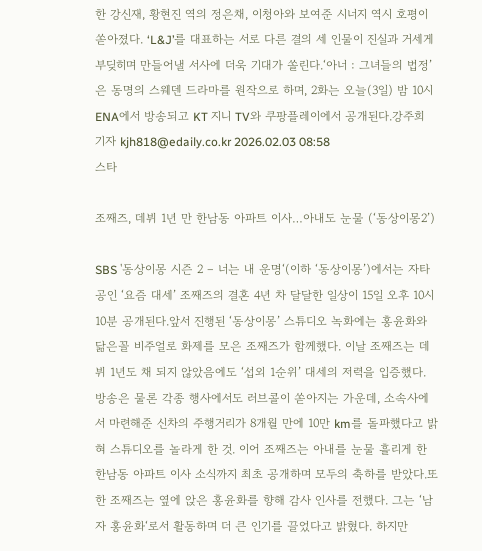한 강신재, 황현진 역의 정은채, 이청아와 보여준 시너지 역시 호평이 쏟아졌다. ‘L&J’를 대표하는 서로 다른 결의 세 인물이 진실과 거세게 부딪히며 만들어낼 서사에 더욱 기대가 쏠린다.‘아너 : 그녀들의 법정’은 동명의 스웨덴 드라마를 원작으로 하며, 2화는 오늘(3일) 밤 10시 ENA에서 방송되고 KT 지니 TV와 쿠팡플레이에서 공개된다.강주희 기자 kjh818@edaily.co.kr 2026.02.03 08:58
스타

조째즈, 데뷔 1년 만 한남동 아파트 이사…아내도 눈물 (‘동상이몽2’)

SBS '동상이몽 시즌 2 – 너는 내 운명‘(이하 ‘동상이몽’)에서는 자타공인 ‘요즘 대세’ 조째즈의 결혼 4년 차 달달한 일상이 15일 오후 10시 10분 공개된다.앞서 진행된 ‘동상이몽’ 스튜디오 녹화에는 홍윤화와 닮은꼴 비주얼로 화제를 모은 조째즈가 함께했다. 이날 조째즈는 데뷔 1년도 채 되지 않았음에도 ‘섭외 1순위’ 대세의 저력을 입증했다. 방송은 물론 각종 행사에서도 러브콜이 쏟아지는 가운데, 소속사에서 마련해준 신차의 주행거리가 8개월 만에 10만 km를 돌파했다고 밝혀 스튜디오를 놀라게 한 것. 이어 조째즈는 아내를 눈물 흘리게 한 한남동 아파트 이사 소식까지 최초 공개하며 모두의 축하를 받았다.또한 조째즈는 옆에 앉은 홍윤화를 향해 감사 인사를 전했다. 그는 ‘남자 홍윤화‘로서 활동하며 더 큰 인기를 끌었다고 밝혔다. 하지만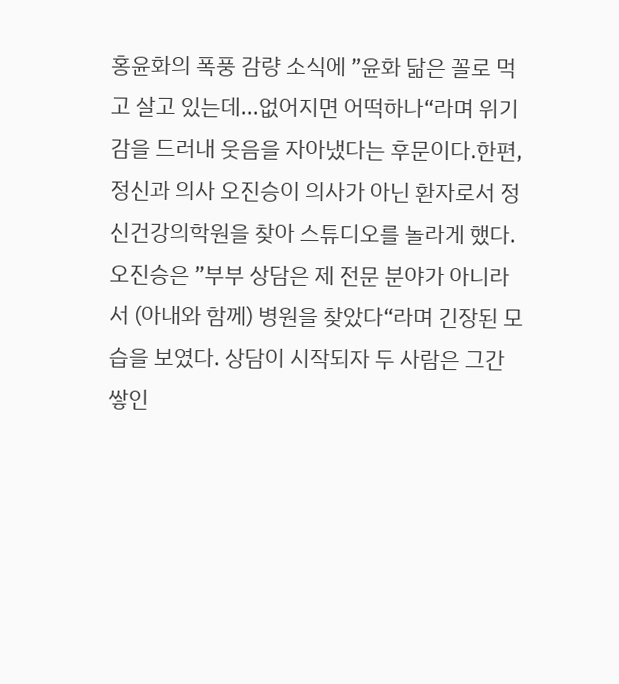홍윤화의 폭풍 감량 소식에 ”윤화 닮은 꼴로 먹고 살고 있는데...없어지면 어떡하나“라며 위기감을 드러내 웃음을 자아냈다는 후문이다.한편, 정신과 의사 오진승이 의사가 아닌 환자로서 정신건강의학원을 찾아 스튜디오를 놀라게 했다. 오진승은 ”부부 상담은 제 전문 분야가 아니라서 (아내와 함께) 병원을 찾았다“라며 긴장된 모습을 보였다. 상담이 시작되자 두 사람은 그간 쌓인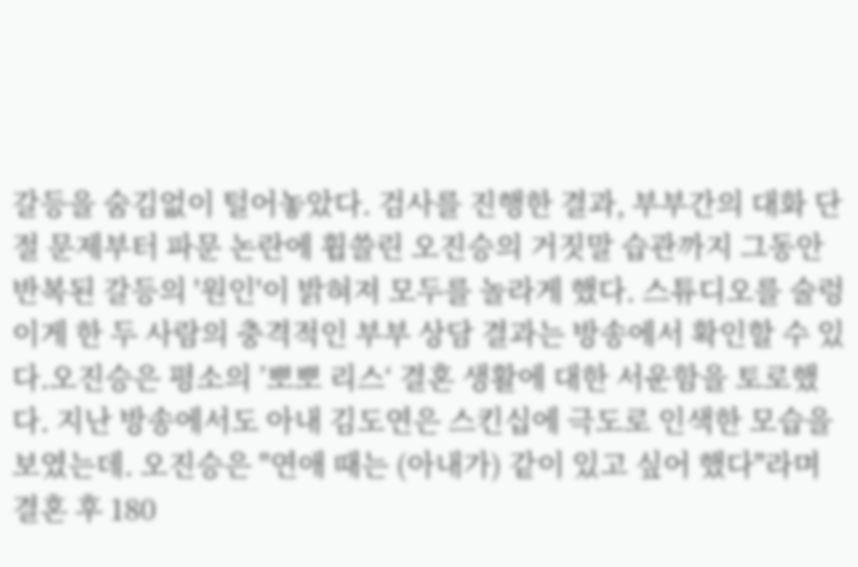갈등을 숨김없이 털어놓았다. 검사를 진행한 결과, 부부간의 대화 단절 문제부터 파문 논란에 휩쓸린 오진승의 거짓말 습관까지 그동안 반복된 갈등의 '원인'이 밝혀져 모두를 놀라게 했다. 스튜디오를 술렁이게 한 두 사람의 충격적인 부부 상담 결과는 방송에서 확인할 수 있다.오진승은 평소의 ’뽀뽀 리스‘ 결혼 생활에 대한 서운함을 토로했다. 지난 방송에서도 아내 김도연은 스킨십에 극도로 인색한 모습을 보였는데. 오진승은 "연애 때는 (아내가) 같이 있고 싶어 했다"라며 결혼 후 180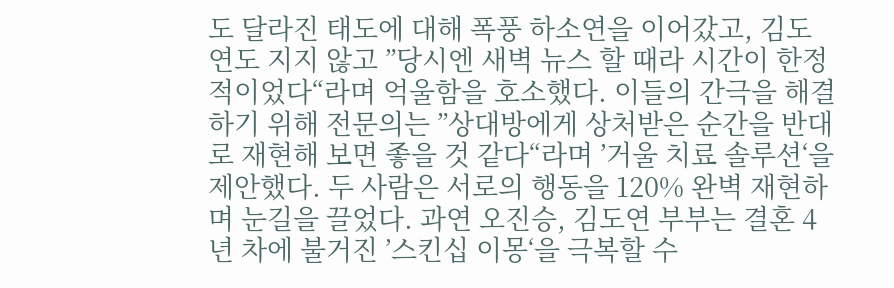도 달라진 태도에 대해 폭풍 하소연을 이어갔고, 김도연도 지지 않고 ”당시엔 새벽 뉴스 할 때라 시간이 한정적이었다“라며 억울함을 호소했다. 이들의 간극을 해결하기 위해 전문의는 ”상대방에게 상처받은 순간을 반대로 재현해 보면 좋을 것 같다“라며 ’거울 치료 솔루션‘을 제안했다. 두 사람은 서로의 행동을 120% 완벽 재현하며 눈길을 끌었다. 과연 오진승, 김도연 부부는 결혼 4년 차에 불거진 ’스킨십 이몽‘을 극복할 수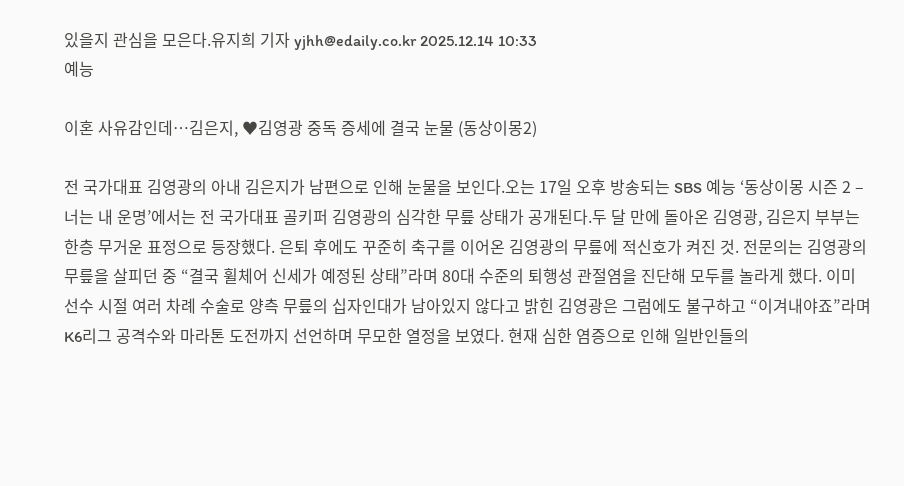있을지 관심을 모은다.유지희 기자 yjhh@edaily.co.kr 2025.12.14 10:33
예능

이혼 사유감인데…김은지, ♥김영광 중독 증세에 결국 눈물 (동상이몽2)

전 국가대표 김영광의 아내 김은지가 남편으로 인해 눈물을 보인다.오는 17일 오후 방송되는 SBS 예능 ‘동상이몽 시즌 2 – 너는 내 운명’에서는 전 국가대표 골키퍼 김영광의 심각한 무릎 상태가 공개된다.두 달 만에 돌아온 김영광, 김은지 부부는 한층 무거운 표정으로 등장했다. 은퇴 후에도 꾸준히 축구를 이어온 김영광의 무릎에 적신호가 켜진 것. 전문의는 김영광의 무릎을 살피던 중 “결국 휠체어 신세가 예정된 상태”라며 80대 수준의 퇴행성 관절염을 진단해 모두를 놀라게 했다. 이미 선수 시절 여러 차례 수술로 양측 무릎의 십자인대가 남아있지 않다고 밝힌 김영광은 그럼에도 불구하고 “이겨내야죠”라며 K6리그 공격수와 마라톤 도전까지 선언하며 무모한 열정을 보였다. 현재 심한 염증으로 인해 일반인들의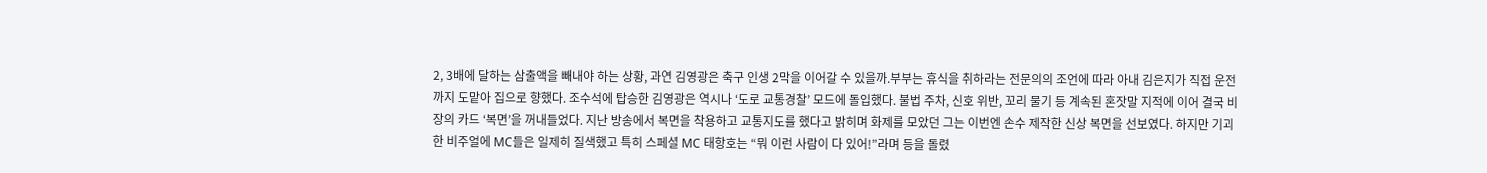2, 3배에 달하는 삼출액을 빼내야 하는 상황, 과연 김영광은 축구 인생 2막을 이어갈 수 있을까.부부는 휴식을 취하라는 전문의의 조언에 따라 아내 김은지가 직접 운전까지 도맡아 집으로 향했다. 조수석에 탑승한 김영광은 역시나 ‘도로 교통경찰’ 모드에 돌입했다. 불법 주차, 신호 위반, 꼬리 물기 등 계속된 혼잣말 지적에 이어 결국 비장의 카드 ‘복면’을 꺼내들었다. 지난 방송에서 복면을 착용하고 교통지도를 했다고 밝히며 화제를 모았던 그는 이번엔 손수 제작한 신상 복면을 선보였다. 하지만 기괴한 비주얼에 MC들은 일제히 질색했고 특히 스페셜 MC 태항호는 “뭐 이런 사람이 다 있어!”라며 등을 돌렸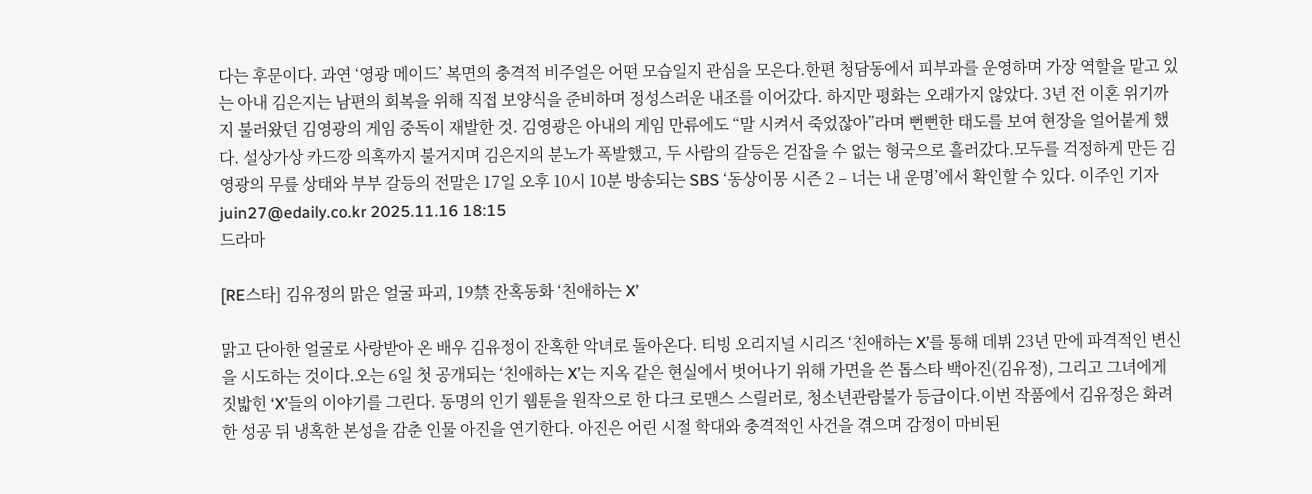다는 후문이다. 과연 ‘영광 메이드’ 복면의 충격적 비주얼은 어떤 모습일지 관심을 모은다.한편 청담동에서 피부과를 운영하며 가장 역할을 맡고 있는 아내 김은지는 남편의 회복을 위해 직접 보양식을 준비하며 정성스러운 내조를 이어갔다. 하지만 평화는 오래가지 않았다. 3년 전 이혼 위기까지 불러왔던 김영광의 게임 중독이 재발한 것. 김영광은 아내의 게임 만류에도 “말 시켜서 죽었잖아”라며 뻔뻔한 태도를 보여 현장을 얼어붙게 했다. 설상가상 카드깡 의혹까지 불거지며 김은지의 분노가 폭발했고, 두 사람의 갈등은 걷잡을 수 없는 형국으로 흘러갔다.모두를 걱정하게 만든 김영광의 무릎 상태와 부부 갈등의 전말은 17일 오후 10시 10분 방송되는 SBS ‘동상이몽 시즌 2 – 너는 내 운명’에서 확인할 수 있다. 이주인 기자 juin27@edaily.co.kr 2025.11.16 18:15
드라마

[RE스타] 김유정의 맑은 얼굴 파괴, 19禁 잔혹동화 ‘친애하는 X’

맑고 단아한 얼굴로 사랑받아 온 배우 김유정이 잔혹한 악녀로 돌아온다. 티빙 오리지널 시리즈 ‘친애하는 X’를 통해 데뷔 23년 만에 파격적인 변신을 시도하는 것이다.오는 6일 첫 공개되는 ‘친애하는 X’는 지옥 같은 현실에서 벗어나기 위해 가면을 쓴 톱스타 백아진(김유정), 그리고 그녀에게 짓밟힌 ‘X’들의 이야기를 그린다. 동명의 인기 웹툰을 원작으로 한 다크 로맨스 스릴러로, 청소년관람불가 등급이다.이번 작품에서 김유정은 화려한 성공 뒤 냉혹한 본성을 감춘 인물 아진을 연기한다. 아진은 어린 시절 학대와 충격적인 사건을 겪으며 감정이 마비된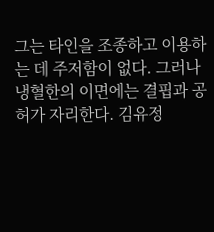그는 타인을 조종하고 이용하는 데 주저함이 없다. 그러나 냉혈한의 이면에는 결핍과 공허가 자리한다. 김유정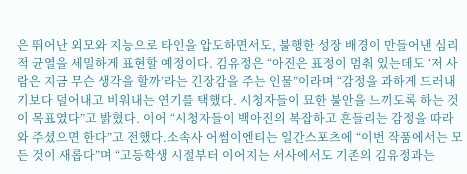은 뛰어난 외모와 지능으로 타인을 압도하면서도, 불행한 성장 배경이 만들어낸 심리적 균열을 세밀하게 표현할 예정이다. 김유정은 “아진은 표정이 멈춰 있는데도 ‘저 사람은 지금 무슨 생각을 할까’라는 긴장감을 주는 인물”이라며 “감정을 과하게 드러내기보다 덜어내고 비워내는 연기를 택했다. 시청자들이 묘한 불안을 느끼도록 하는 것이 목표였다”고 밝혔다. 이어 “시청자들이 백아진의 복잡하고 흔들리는 감정을 따라와 주셨으면 한다”고 전했다.소속사 어썸이엔티는 일간스포츠에 “이번 작품에서는 모든 것이 새롭다”며 “고등학생 시절부터 이어지는 서사에서도 기존의 김유정과는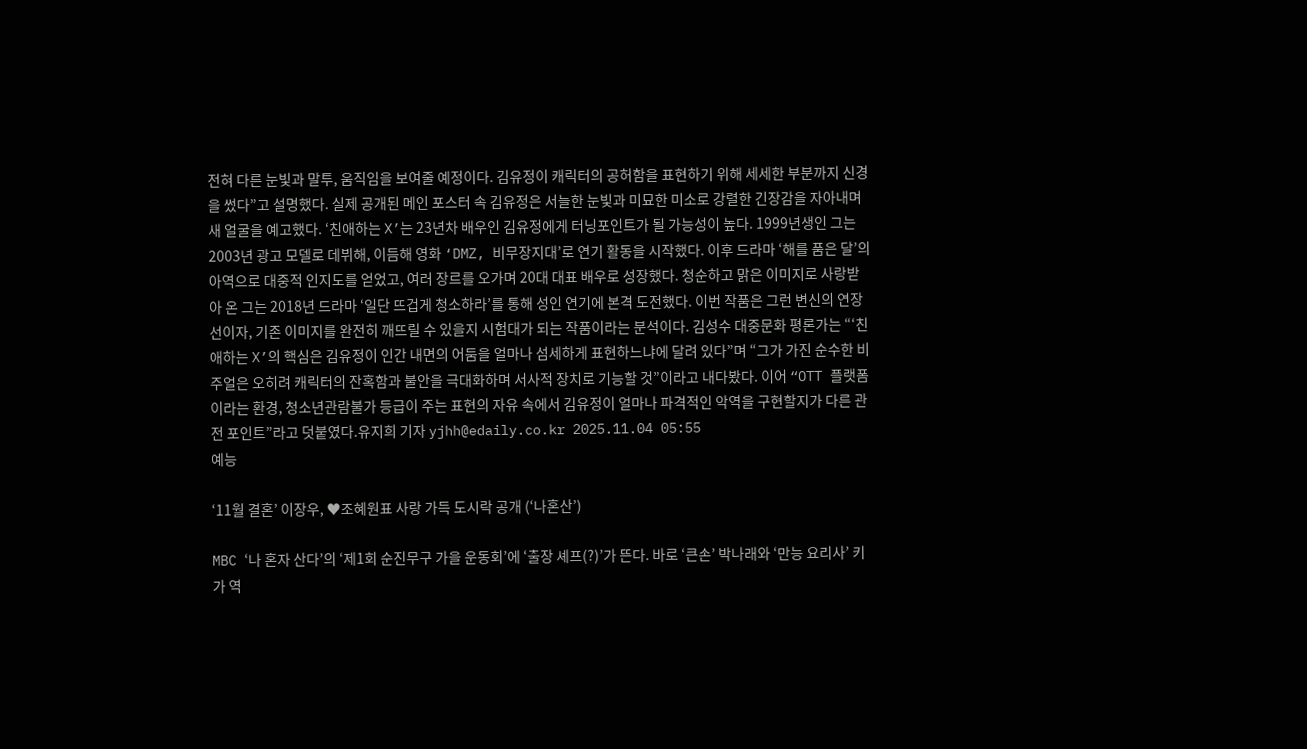전혀 다른 눈빛과 말투, 움직임을 보여줄 예정이다. 김유정이 캐릭터의 공허함을 표현하기 위해 세세한 부분까지 신경을 썼다”고 설명했다. 실제 공개된 메인 포스터 속 김유정은 서늘한 눈빛과 미묘한 미소로 강렬한 긴장감을 자아내며 새 얼굴을 예고했다. ‘친애하는 X’는 23년차 배우인 김유정에게 터닝포인트가 될 가능성이 높다. 1999년생인 그는 2003년 광고 모델로 데뷔해, 이듬해 영화 ‘DMZ, 비무장지대’로 연기 활동을 시작했다. 이후 드라마 ‘해를 품은 달’의 아역으로 대중적 인지도를 얻었고, 여러 장르를 오가며 20대 대표 배우로 성장했다. 청순하고 맑은 이미지로 사랑받아 온 그는 2018년 드라마 ‘일단 뜨겁게 청소하라’를 통해 성인 연기에 본격 도전했다. 이번 작품은 그런 변신의 연장선이자, 기존 이미지를 완전히 깨뜨릴 수 있을지 시험대가 되는 작품이라는 분석이다. 김성수 대중문화 평론가는 “‘친애하는 X’의 핵심은 김유정이 인간 내면의 어둠을 얼마나 섬세하게 표현하느냐에 달려 있다”며 “그가 가진 순수한 비주얼은 오히려 캐릭터의 잔혹함과 불안을 극대화하며 서사적 장치로 기능할 것”이라고 내다봤다. 이어 “OTT 플랫폼이라는 환경, 청소년관람불가 등급이 주는 표현의 자유 속에서 김유정이 얼마나 파격적인 악역을 구현할지가 다른 관전 포인트”라고 덧붙였다.유지희 기자 yjhh@edaily.co.kr 2025.11.04 05:55
예능

‘11월 결혼’ 이장우, ♥조혜원표 사랑 가득 도시락 공개 (‘나혼산’)

MBC ‘나 혼자 산다’의 ‘제1회 순진무구 가을 운동회’에 ‘출장 셰프(?)’가 뜬다. 바로 ‘큰손’ 박나래와 ‘만능 요리사’ 키가 역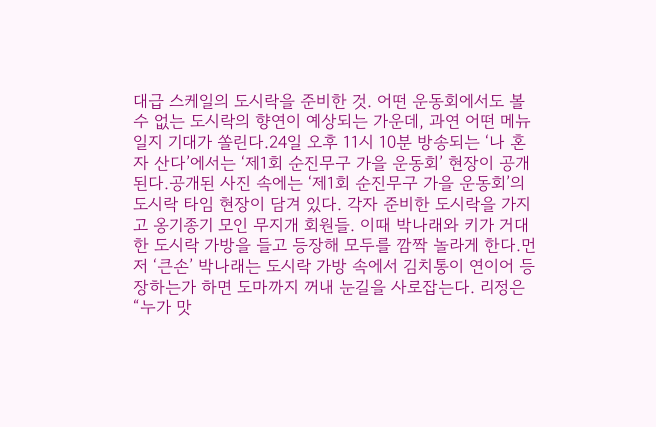대급 스케일의 도시락을 준비한 것. 어떤 운동회에서도 볼 수 없는 도시락의 향연이 예상되는 가운데, 과연 어떤 메뉴일지 기대가 쏠린다.24일 오후 11시 10분 방송되는 ‘나 혼자 산다’에서는 ‘제1회 순진무구 가을 운동회’ 현장이 공개된다.공개된 사진 속에는 ‘제1회 순진무구 가을 운동회’의 도시락 타임 현장이 담겨 있다. 각자 준비한 도시락을 가지고 옹기종기 모인 무지개 회원들. 이때 박나래와 키가 거대한 도시락 가방을 들고 등장해 모두를 깜짝 놀라게 한다.먼저 ‘큰손’ 박나래는 도시락 가방 속에서 김치통이 연이어 등장하는가 하면 도마까지 꺼내 눈길을 사로잡는다. 리정은 “누가 맛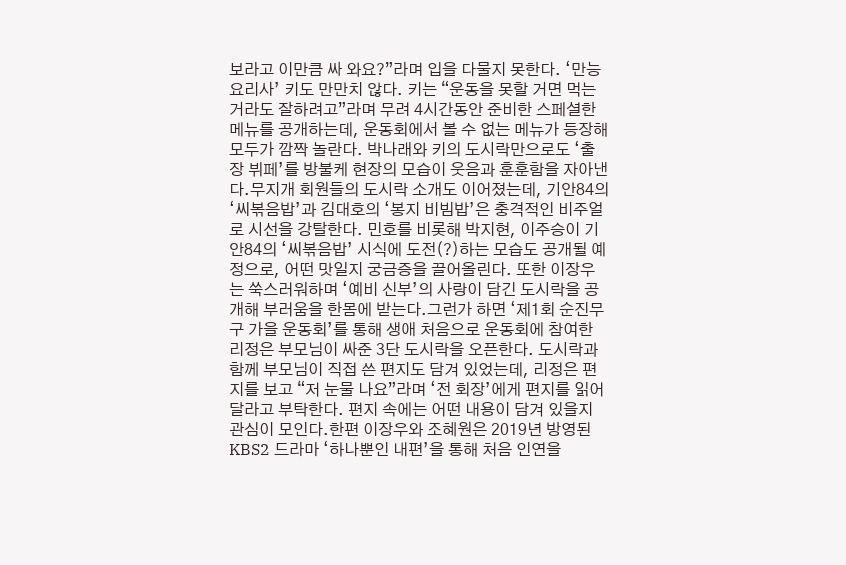보라고 이만큼 싸 와요?”라며 입을 다물지 못한다. ‘만능 요리사’ 키도 만만치 않다. 키는 “운동을 못할 거면 먹는 거라도 잘하려고”라며 무려 4시간동안 준비한 스페셜한 메뉴를 공개하는데, 운동회에서 볼 수 없는 메뉴가 등장해 모두가 깜짝 놀란다. 박나래와 키의 도시락만으로도 ‘출장 뷔페’를 방불케 현장의 모습이 웃음과 훈훈함을 자아낸다.무지개 회원들의 도시락 소개도 이어졌는데, 기안84의 ‘씨볶음밥’과 김대호의 ‘봉지 비빔밥’은 충격적인 비주얼로 시선을 강탈한다. 민호를 비롯해 박지현, 이주승이 기안84의 ‘씨볶음밥’ 시식에 도전(?)하는 모습도 공개될 예정으로, 어떤 맛일지 궁금증을 끌어올린다. 또한 이장우는 쑥스러워하며 ‘예비 신부’의 사랑이 담긴 도시락을 공개해 부러움을 한몸에 받는다.그런가 하면 ‘제1회 순진무구 가을 운동회’를 통해 생애 처음으로 운동회에 참여한 리정은 부모님이 싸준 3단 도시락을 오픈한다. 도시락과 함께 부모님이 직접 쓴 편지도 담겨 있었는데, 리정은 편지를 보고 “저 눈물 나요”라며 ‘전 회장’에게 편지를 읽어 달라고 부탁한다. 편지 속에는 어떤 내용이 담겨 있을지 관심이 모인다.한편 이장우와 조혜원은 2019년 방영된 KBS2 드라마 ‘하나뿐인 내편’을 통해 처음 인연을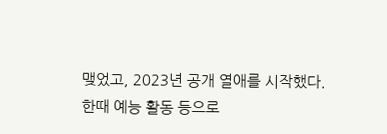맺었고, 2023년 공개 열애를 시작했다. 한때 예능 활동 등으로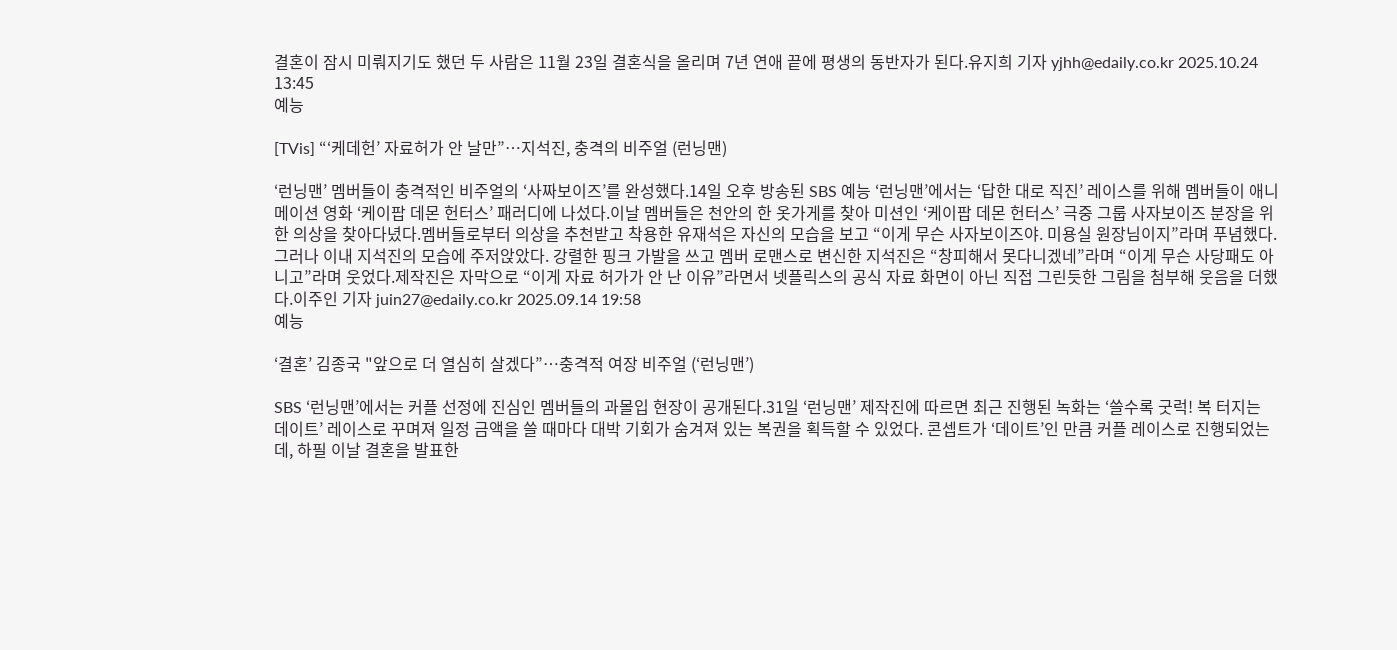결혼이 잠시 미뤄지기도 했던 두 사람은 11월 23일 결혼식을 올리며 7년 연애 끝에 평생의 동반자가 된다.유지희 기자 yjhh@edaily.co.kr 2025.10.24 13:45
예능

[TVis] “‘케데헌’ 자료허가 안 날만”…지석진, 충격의 비주얼 (런닝맨)

‘런닝맨’ 멤버들이 충격적인 비주얼의 ‘사짜보이즈’를 완성했다.14일 오후 방송된 SBS 예능 ‘런닝맨’에서는 ‘답한 대로 직진’ 레이스를 위해 멤버들이 애니메이션 영화 ‘케이팝 데몬 헌터스’ 패러디에 나섰다.이날 멤버들은 천안의 한 옷가게를 찾아 미션인 ‘케이팝 데몬 헌터스’ 극중 그룹 사자보이즈 분장을 위한 의상을 찾아다녔다.멤버들로부터 의상을 추천받고 착용한 유재석은 자신의 모습을 보고 “이게 무슨 사자보이즈야. 미용실 원장님이지”라며 푸념했다. 그러나 이내 지석진의 모습에 주저앉았다. 강렬한 핑크 가발을 쓰고 멤버 로맨스로 변신한 지석진은 “창피해서 못다니겠네”라며 “이게 무슨 사당패도 아니고”라며 웃었다.제작진은 자막으로 “이게 자료 허가가 안 난 이유”라면서 넷플릭스의 공식 자료 화면이 아닌 직접 그린듯한 그림을 첨부해 웃음을 더했다.이주인 기자 juin27@edaily.co.kr 2025.09.14 19:58
예능

‘결혼’ 김종국 "앞으로 더 열심히 살겠다”…충격적 여장 비주얼 (‘런닝맨’)

SBS ‘런닝맨’에서는 커플 선정에 진심인 멤버들의 과몰입 현장이 공개된다.31일 ‘런닝맨’ 제작진에 따르면 최근 진행된 녹화는 ‘쓸수록 굿럭! 복 터지는 데이트’ 레이스로 꾸며져 일정 금액을 쓸 때마다 대박 기회가 숨겨져 있는 복권을 획득할 수 있었다. 콘셉트가 ‘데이트’인 만큼 커플 레이스로 진행되었는데, 하필 이날 결혼을 발표한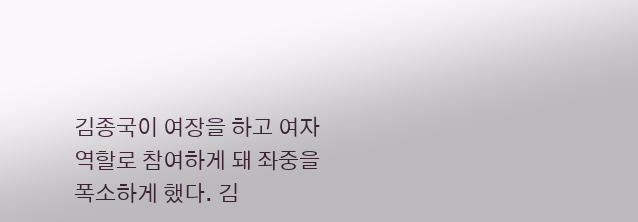김종국이 여장을 하고 여자 역할로 참여하게 돼 좌중을 폭소하게 했다. 김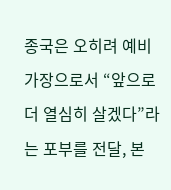종국은 오히려 예비 가장으로서 “앞으로 더 열심히 살겠다”라는 포부를 전달, 본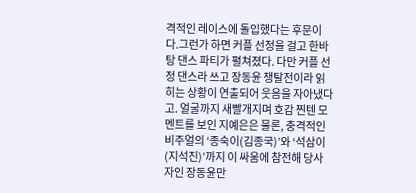격적인 레이스에 돌입했다는 후문이다.그런가 하면 커플 선정을 걸고 한바탕 댄스 파티가 펼쳐졌다. 다만 커플 선정 댄스라 쓰고 장동윤 쟁탈전이라 읽히는 상황이 연출되어 웃음을 자아냈다고. 얼굴까지 새빨개지며 호감 찐텐 모멘트를 보인 지예은은 물론, 충격적인 비주얼의 ‘종숙이(김종국)’와 ‘석삼이(지석진)’까지 이 싸움에 참전해 당사자인 장동윤만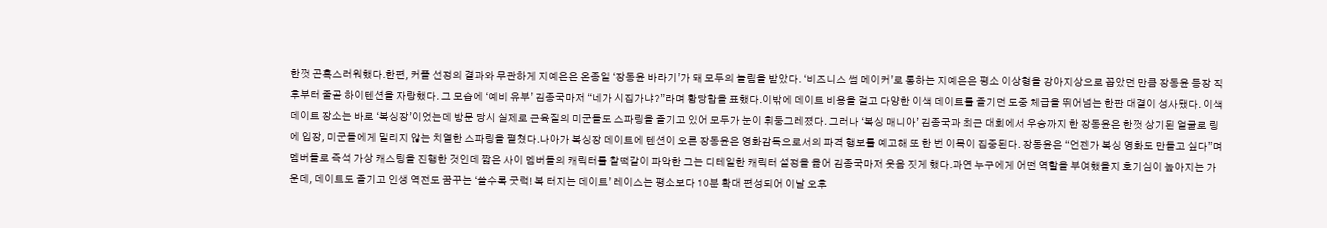한껏 곤혹스러워했다.한편, 커플 선정의 결과와 무관하게 지예은은 온종일 ‘장동윤 바라기’가 돼 모두의 놀림을 받았다. ‘비즈니스 썸 메이커’로 통하는 지예은은 평소 이상형을 강아지상으로 꼽았던 만큼 장동윤 등장 직후부터 줄곧 하이텐션을 자랑했다. 그 모습에 ‘예비 유부’ 김종국마저 “네가 시집가냐?”라며 황당함을 표했다.이밖에 데이트 비용을 걸고 다양한 이색 데이트를 즐기던 도중 체급을 뛰어넘는 한판 대결이 성사됐다. 이색 데이트 장소는 바로 ‘복싱장’이었는데 방문 당시 실제로 근육질의 미군들도 스파링을 즐기고 있어 모두가 눈이 휘둥그레졌다. 그러나 ‘복싱 매니아’ 김종국과 최근 대회에서 우승까지 한 장동윤은 한껏 상기된 얼굴로 링에 입장, 미군들에게 밀리지 않는 치열한 스파링을 펼쳤다.나아가 복싱장 데이트에 텐션이 오른 장동윤은 영화감독으로서의 파격 행보를 예고해 또 한 번 이목이 집중된다. 장동윤은 “언젠가 복싱 영화도 만들고 싶다”며 멤버들로 즉석 가상 캐스팅을 진행한 것인데 짧은 사이 멤버들의 캐릭터를 찰떡같이 파악한 그는 디테일한 캐릭터 설정을 읊어 김종국마저 웃음 짓게 했다.과연 누구에게 어떤 역할을 부여했을지 호기심이 높아지는 가운데, 데이트도 즐기고 인생 역전도 꿈꾸는 ‘쓸수록 굿럭! 복 터지는 데이트’ 레이스는 평소보다 10분 확대 편성되어 이날 오후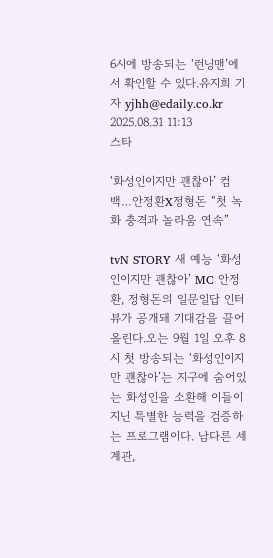6시에 방송되는 ‘런닝맨’에서 확인할 수 있다.유지희 기자 yjhh@edaily.co.kr 2025.08.31 11:13
스타

‘화성인이지만 괜찮아’ 컴백…안정환X정형돈 “첫 녹화 충격과 놀라움 연속”

tvN STORY 새 예능 ‘화성인이지만 괜찮아’ MC 안정환, 정형돈의 일문일답 인터뷰가 공개돼 기대감을 끌어올린다.오는 9월 1일 오후 8시 첫 방송되는 ‘화성인이지만 괜찮아’는 지구에 숨어있는 화성인을 소환해 이들이 지닌 특별한 능력을 검증하는 프로그램이다. 남다른 세계관,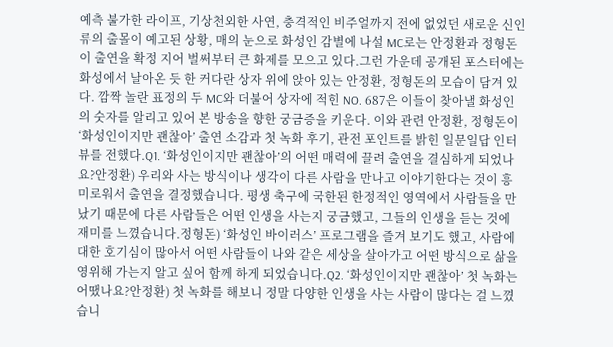예측 불가한 라이프, 기상천외한 사연, 충격적인 비주얼까지 전에 없었던 새로운 신인류의 출몰이 예고된 상황, 매의 눈으로 화성인 감별에 나설 MC로는 안정환과 정형돈이 출연을 확정 지어 벌써부터 큰 화제를 모으고 있다.그런 가운데 공개된 포스터에는 화성에서 날아온 듯 한 커다란 상자 위에 앉아 있는 안정환, 정형돈의 모습이 담겨 있다. 깜짝 놀란 표정의 두 MC와 더불어 상자에 적힌 NO. 687은 이들이 찾아낼 화성인의 숫자를 알리고 있어 본 방송을 향한 궁금증을 키운다. 이와 관련 안정환, 정형돈이 ‘화성인이지만 괜찮아’ 출연 소감과 첫 녹화 후기, 관전 포인트를 밝힌 일문일답 인터뷰를 전했다.Q1. ‘화성인이지만 괜찮아’의 어떤 매력에 끌려 출연을 결심하게 되었나요?안정환) 우리와 사는 방식이나 생각이 다른 사람을 만나고 이야기한다는 것이 흥미로워서 출연을 결정했습니다. 평생 축구에 국한된 한정적인 영역에서 사람들을 만났기 때문에 다른 사람들은 어떤 인생을 사는지 궁금했고, 그들의 인생을 듣는 것에 재미를 느꼈습니다.정형돈) ‘화성인 바이러스’ 프로그램을 즐겨 보기도 했고, 사람에 대한 호기심이 많아서 어떤 사람들이 나와 같은 세상을 살아가고 어떤 방식으로 삶을 영위해 가는지 알고 싶어 함께 하게 되었습니다.Q2. ‘화성인이지만 괜찮아’ 첫 녹화는 어땠나요?안정환) 첫 녹화를 해보니 정말 다양한 인생을 사는 사람이 많다는 걸 느꼈습니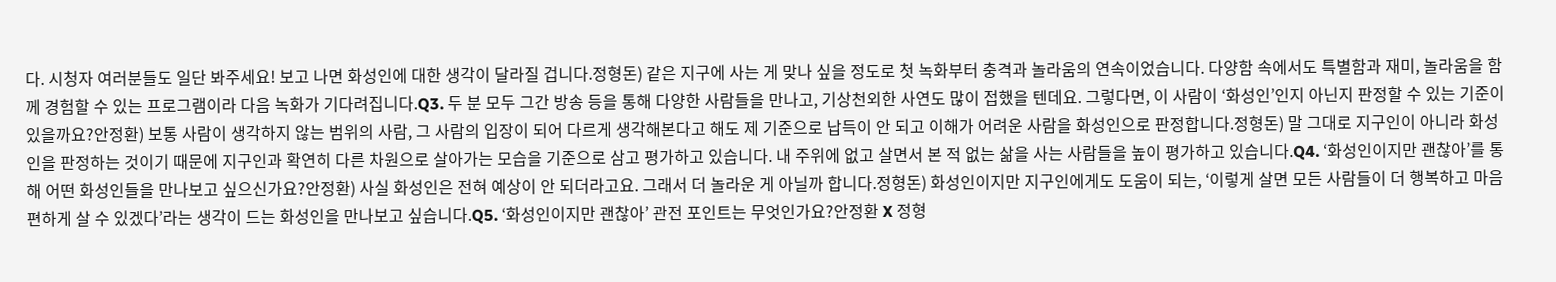다. 시청자 여러분들도 일단 봐주세요! 보고 나면 화성인에 대한 생각이 달라질 겁니다.정형돈) 같은 지구에 사는 게 맞나 싶을 정도로 첫 녹화부터 충격과 놀라움의 연속이었습니다. 다양함 속에서도 특별함과 재미, 놀라움을 함께 경험할 수 있는 프로그램이라 다음 녹화가 기다려집니다.Q3. 두 분 모두 그간 방송 등을 통해 다양한 사람들을 만나고, 기상천외한 사연도 많이 접했을 텐데요. 그렇다면, 이 사람이 ‘화성인’인지 아닌지 판정할 수 있는 기준이 있을까요?안정환) 보통 사람이 생각하지 않는 범위의 사람, 그 사람의 입장이 되어 다르게 생각해본다고 해도 제 기준으로 납득이 안 되고 이해가 어려운 사람을 화성인으로 판정합니다.정형돈) 말 그대로 지구인이 아니라 화성인을 판정하는 것이기 때문에 지구인과 확연히 다른 차원으로 살아가는 모습을 기준으로 삼고 평가하고 있습니다. 내 주위에 없고 살면서 본 적 없는 삶을 사는 사람들을 높이 평가하고 있습니다.Q4. ‘화성인이지만 괜찮아’를 통해 어떤 화성인들을 만나보고 싶으신가요?안정환) 사실 화성인은 전혀 예상이 안 되더라고요. 그래서 더 놀라운 게 아닐까 합니다.정형돈) 화성인이지만 지구인에게도 도움이 되는, ‘이렇게 살면 모든 사람들이 더 행복하고 마음 편하게 살 수 있겠다’라는 생각이 드는 화성인을 만나보고 싶습니다.Q5. ‘화성인이지만 괜찮아’ 관전 포인트는 무엇인가요?안정환 X 정형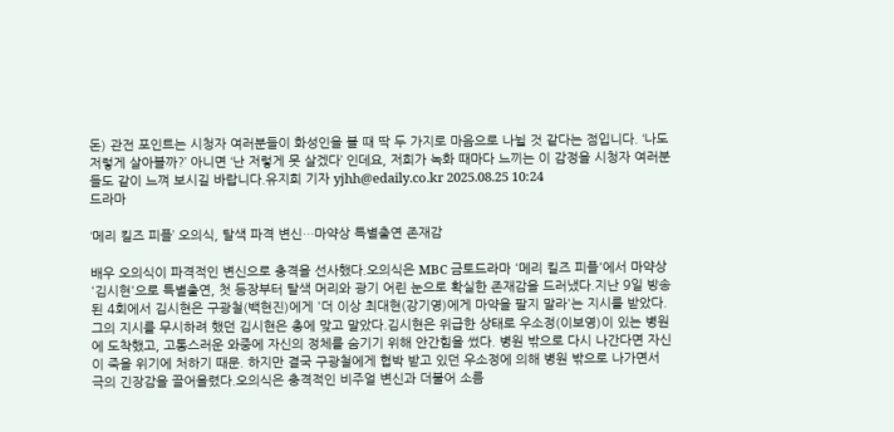돈) 관전 포인트는 시청자 여러분들이 화성인을 볼 때 딱 두 가지로 마음으로 나뉠 것 같다는 점입니다. ‘나도 저렇게 살아볼까?’ 아니면 ‘난 저렇게 못 살겠다’ 인데요, 저희가 녹화 때마다 느끼는 이 감정을 시청자 여러분들도 같이 느껴 보시길 바랍니다.유지희 기자 yjhh@edaily.co.kr 2025.08.25 10:24
드라마

‘메리 킬즈 피플’ 오의식, 탈색 파격 변신…마약상 특별출연 존재감

배우 오의식이 파격적인 변신으로 충격을 선사했다.오의식은 MBC 금토드라마 '메리 킬즈 피플'에서 마약상 '김시현'으로 특별출연, 첫 등장부터 탈색 머리와 광기 어린 눈으로 확실한 존재감을 드러냈다.지난 9일 방송된 4회에서 김시현은 구광철(백현진)에게 '더 이상 최대현(강기영)에게 마약을 팔지 말라'는 지시를 받았다. 그의 지시를 무시하려 했던 김시현은 총에 맞고 말았다.김시현은 위급한 상태로 우소정(이보영)이 있는 병원에 도착했고, 고통스러운 와중에 자신의 정체를 숨기기 위해 안간힘을 썼다. 병원 밖으로 다시 나간다면 자신이 죽을 위기에 처하기 때문. 하지만 결국 구광철에게 협박 받고 있던 우소정에 의해 병원 밖으로 나가면서 극의 긴장감을 끌어올렸다.오의식은 충격적인 비주얼 변신과 더불어 소름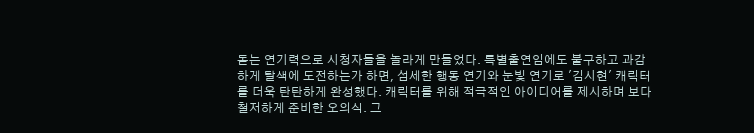돋는 연기력으로 시청자들을 놀라게 만들었다. 특별출연임에도 불구하고 과감하게 탈색에 도전하는가 하면, 섬세한 행동 연기와 눈빛 연기로 '김시현' 캐릭터를 더욱 탄탄하게 완성했다. 캐릭터를 위해 적극적인 아이디어를 제시하며 보다 철저하게 준비한 오의식. 그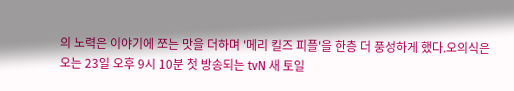의 노력은 이야기에 쪼는 맛을 더하며 '메리 킬즈 피플'을 한층 더 풍성하게 했다.오의식은 오는 23일 오후 9시 10분 첫 방송되는 tvN 새 토일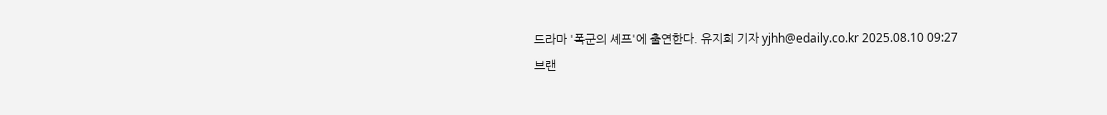드라마 '폭군의 셰프'에 출연한다. 유지희 기자 yjhh@edaily.co.kr 2025.08.10 09:27
브랜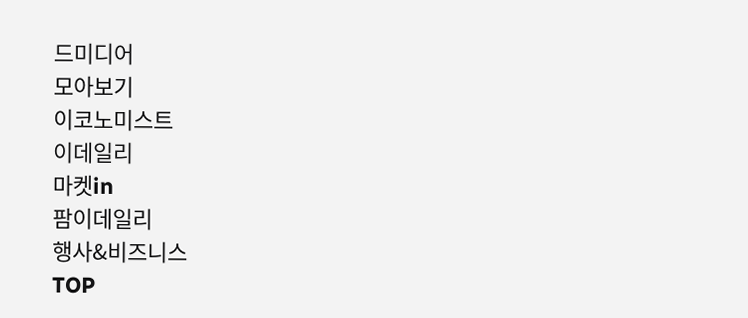드미디어
모아보기
이코노미스트
이데일리
마켓in
팜이데일리
행사&비즈니스
TOP